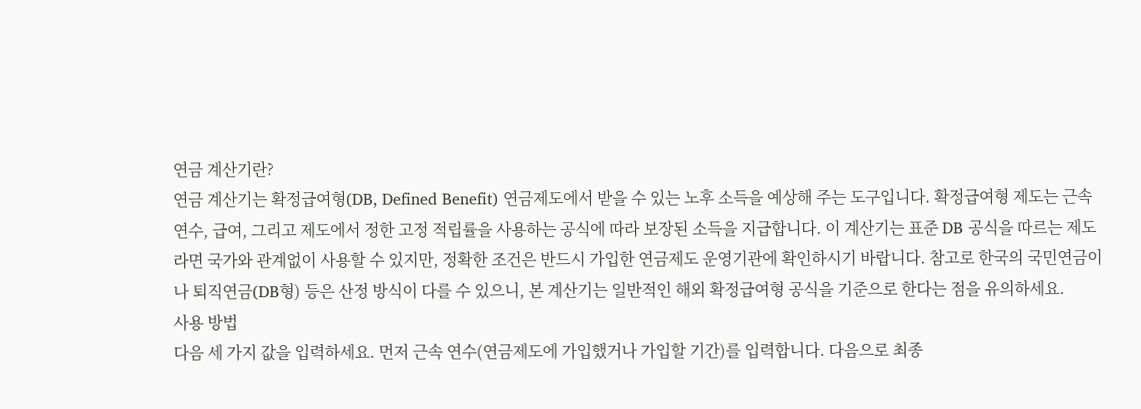연금 계산기란?
연금 계산기는 확정급여형(DB, Defined Benefit) 연금제도에서 받을 수 있는 노후 소득을 예상해 주는 도구입니다. 확정급여형 제도는 근속 연수, 급여, 그리고 제도에서 정한 고정 적립률을 사용하는 공식에 따라 보장된 소득을 지급합니다. 이 계산기는 표준 DB 공식을 따르는 제도라면 국가와 관계없이 사용할 수 있지만, 정확한 조건은 반드시 가입한 연금제도 운영기관에 확인하시기 바랍니다. 참고로 한국의 국민연금이나 퇴직연금(DB형) 등은 산정 방식이 다를 수 있으니, 본 계산기는 일반적인 해외 확정급여형 공식을 기준으로 한다는 점을 유의하세요.
사용 방법
다음 세 가지 값을 입력하세요. 먼저 근속 연수(연금제도에 가입했거나 가입할 기간)를 입력합니다. 다음으로 최종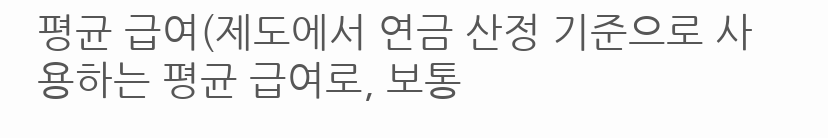평균 급여(제도에서 연금 산정 기준으로 사용하는 평균 급여로, 보통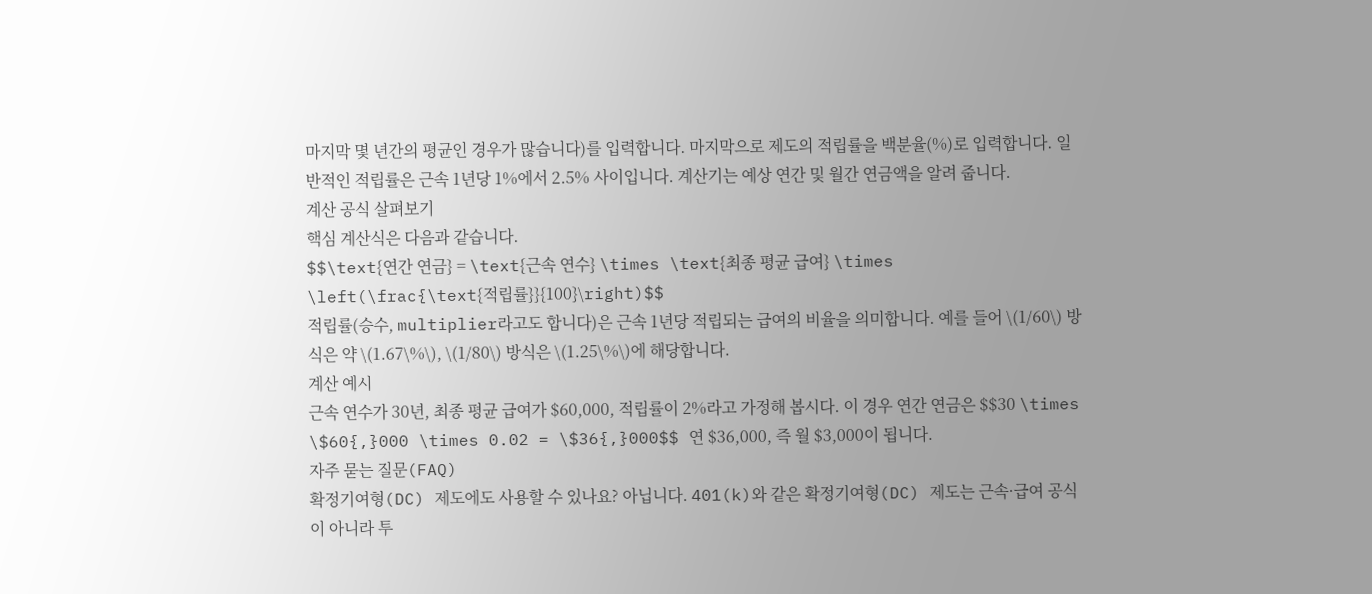마지막 몇 년간의 평균인 경우가 많습니다)를 입력합니다. 마지막으로 제도의 적립률을 백분율(%)로 입력합니다. 일반적인 적립률은 근속 1년당 1%에서 2.5% 사이입니다. 계산기는 예상 연간 및 월간 연금액을 알려 줍니다.
계산 공식 살펴보기
핵심 계산식은 다음과 같습니다.
$$\text{연간 연금} = \text{근속 연수} \times \text{최종 평균 급여} \times \left(\frac{\text{적립률}}{100}\right)$$
적립률(승수, multiplier라고도 합니다)은 근속 1년당 적립되는 급여의 비율을 의미합니다. 예를 들어 \(1/60\) 방식은 약 \(1.67\%\), \(1/80\) 방식은 \(1.25\%\)에 해당합니다.
계산 예시
근속 연수가 30년, 최종 평균 급여가 $60,000, 적립률이 2%라고 가정해 봅시다. 이 경우 연간 연금은 $$30 \times \$60{,}000 \times 0.02 = \$36{,}000$$ 연 $36,000, 즉 월 $3,000이 됩니다.
자주 묻는 질문(FAQ)
확정기여형(DC) 제도에도 사용할 수 있나요? 아닙니다. 401(k)와 같은 확정기여형(DC) 제도는 근속·급여 공식이 아니라 투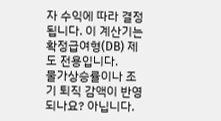자 수익에 따라 결정됩니다. 이 계산기는 확정급여형(DB) 제도 전용입니다.
물가상승률이나 조기 퇴직 감액이 반영되나요? 아닙니다.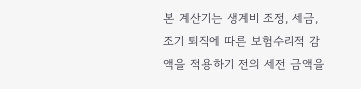본 계산기는 생계비 조정, 세금, 조기 퇴직에 따른 보험수리적 감액을 적용하기 전의 세전 금액을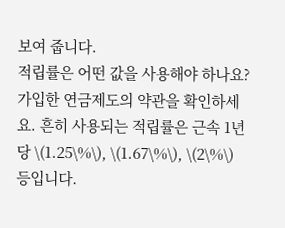보여 줍니다.
적립률은 어떤 값을 사용해야 하나요? 가입한 연금제도의 약관을 확인하세요. 흔히 사용되는 적립률은 근속 1년당 \(1.25\%\), \(1.67\%\), \(2\%\) 등입니다.